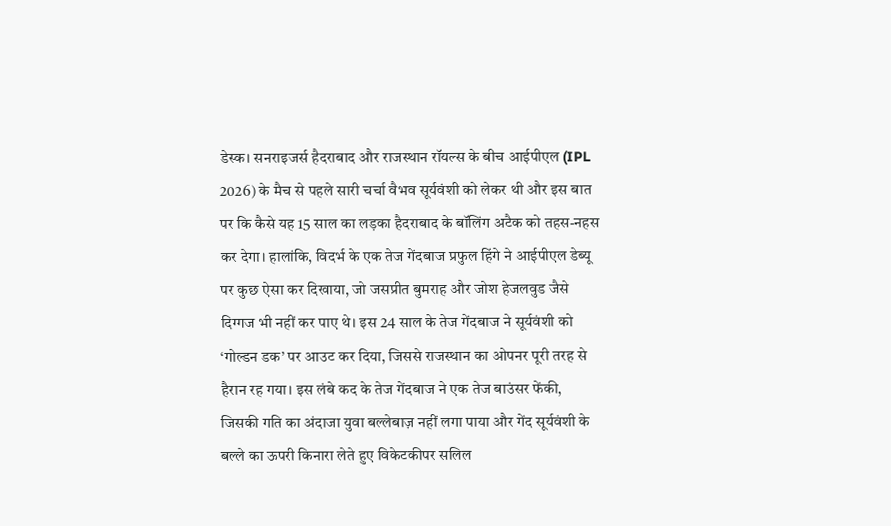डेस्क। सनराइजर्स हैदराबाद और राजस्थान रॉयल्स के बीच आईपीएल (IPL 2026) के मैच से पहले सारी चर्चा वैभव सूर्यवंशी को लेकर थी और इस बात पर कि कैसे यह 15 साल का लड़का हैदराबाद के बॉलिंग अटैक को तहस-नहस कर देगा। हालांकि, विदर्भ के एक तेज गेंदबाज प्रफुल हिंगे ने आईपीएल डेब्यू पर कुछ ऐसा कर दिखाया, जो जसप्रीत बुमराह और जोश हेजलवुड जैसे दिग्गज भी नहीं कर पाए थे। इस 24 साल के तेज गेंदबाज ने सूर्यवंशी को ‘गोल्डन डक’ पर आउट कर दिया, जिससे राजस्थान का ओपनर पूरी तरह से हैरान रह गया। इस लंबे कद के तेज गेंदबाज ने एक तेज बाउंसर फेंकी, जिसकी गति का अंदाजा युवा बल्लेबाज़ नहीं लगा पाया और गेंद सूर्यवंशी के बल्ले का ऊपरी किनारा लेते हुए विकेटकीपर सलिल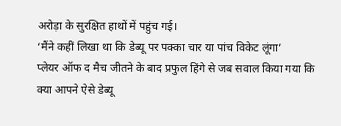अरोड़ा के सुरक्षित हाथों में पहुंच गई।
‘मैंने कहीं लिखा था कि डेब्यू पर पक्का चार या पांच विकेट लूंगा’
प्लेयर ऑफ द मैच जीतने के बाद प्रफुल हिंगे से जब सवाल किया गया कि क्या आपने ऐसे डेब्यू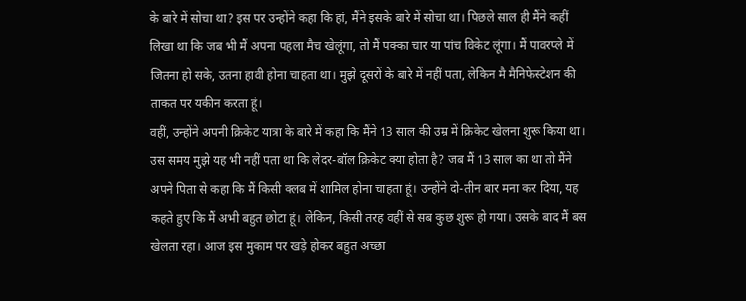के बारे में सोचा था? इस पर उन्होंने कहा कि हां, मैंने इसके बारे में सोचा था। पिछले साल ही मैंने कहीं लिखा था कि जब भी मैं अपना पहला मैच खेलूंगा, तो मैं पक्का चार या पांच विकेट लूंगा। मैं पावरप्ले में जितना हो सके, उतना हावी होना चाहता था। मुझे दूसरों के बारे में नहीं पता, लेकिन मै मैनिफेस्टेशन की ताकत पर यकीन करता हूं।
वहीं, उन्होंने अपनी क्रिकेट यात्रा के बारे में कहा कि मैंने 13 साल की उम्र में क्रिकेट खेलना शुरू किया था। उस समय मुझे यह भी नहीं पता था कि लेदर-बॉल क्रिकेट क्या होता है? जब मैं 13 साल का था तो मैंने अपने पिता से कहा कि मैं किसी क्लब में शामिल होना चाहता हूं। उन्होंने दो-तीन बार मना कर दिया, यह कहते हुए कि मैं अभी बहुत छोटा हूं। लेकिन, किसी तरह वहीं से सब कुछ शुरू हो गया। उसके बाद मैं बस खेलता रहा। आज इस मुकाम पर खड़े होकर बहुत अच्छा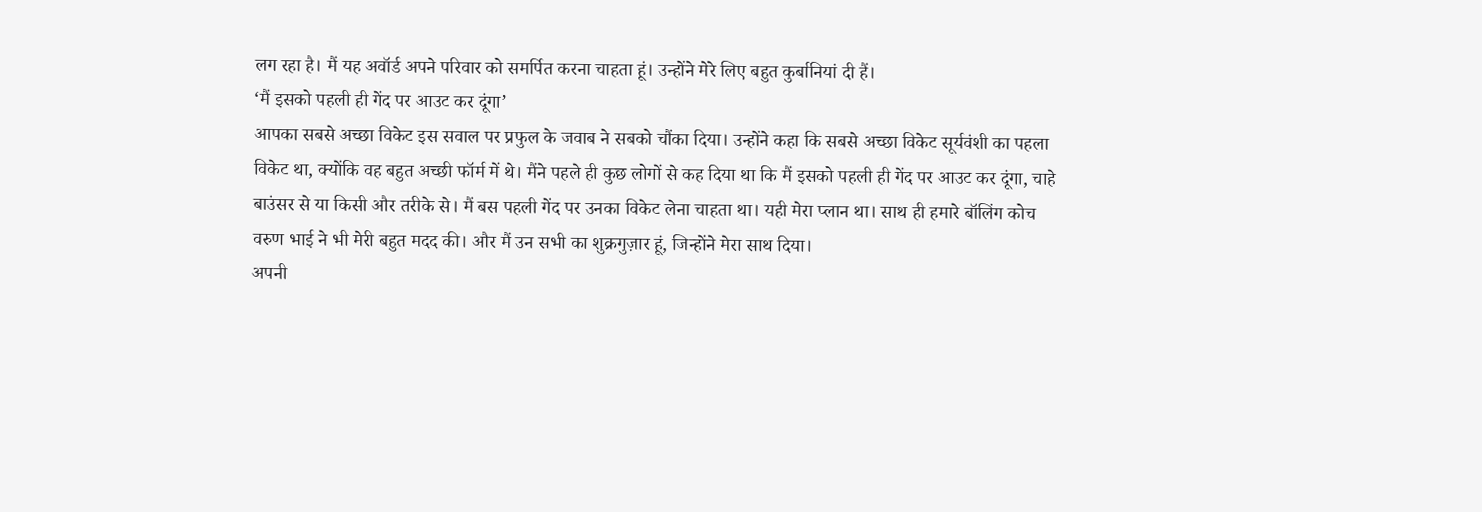लग रहा है। मैं यह अवॉर्ड अपने परिवार को समर्पित करना चाहता हूं। उन्होंने मेरे लिए बहुत कुर्बानियां दी हैं।
‘मैं इसको पहली ही गेंद पर आउट कर दूंगा’
आपका सबसे अच्छा विकेट इस सवाल पर प्रफुल के जवाब ने सबको चौंका दिया। उन्होंने कहा कि सबसे अच्छा विकेट सूर्यवंशी का पहला विकेट था, क्योंकि वह बहुत अच्छी फॉर्म में थे। मैंने पहले ही कुछ लोगों से कह दिया था कि मैं इसको पहली ही गेंद पर आउट कर दूंगा, चाहे बाउंसर से या किसी और तरीके से। मैं बस पहली गेंद पर उनका विकेट लेना चाहता था। यही मेरा प्लान था। साथ ही हमारे बॉलिंग कोच वरुण भाई ने भी मेरी बहुत मदद की। और मैं उन सभी का शुक्रगुज़ार हूं, जिन्होंने मेरा साथ दिया।
अपनी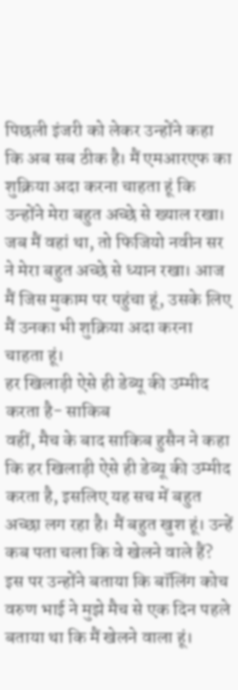पिछली इंजरी को लेकर उन्होंने कहा कि अब सब ठीक है। मैं एमआरएफ का शुक्रिया अदा करना चाहता हूं कि उन्होंने मेरा बहुत अच्छे से ख्याल रखा। जब मैं वहां था, तो फिजियो नवीन सर ने मेरा बहुत अच्छे से ध्यान रखा। आज मैं जिस मुकाम पर पहुंचा हूं, उसके लिए मैं उनका भी शुक्रिया अदा करना चाहता हूं।
हर खिलाड़ी ऐसे ही डेब्यू की उम्मीद करता है- साकिब
वहीं, मैच के बाद साकिब हुसैन ने कहा कि हर खिलाड़ी ऐसे ही डेब्यू की उम्मीद करता है, इसलिए यह सच में बहुत अच्छा लग रहा है। मैं बहुत खुश हूं। उन्हें कब पता चला कि वे खेलने वाले हैं? इस पर उन्होंने बताया कि बॉलिंग कोच वरुण भाई ने मुझे मैच से एक दिन पहले बताया था कि मैं खेलने वाला हूं।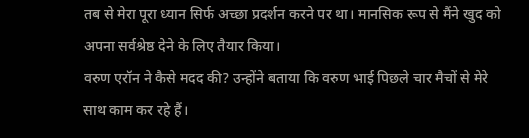तब से मेरा पूरा ध्यान सिर्फ अच्छा प्रदर्शन करने पर था। मानसिक रूप से मैंने खुद को अपना सर्वश्रेष्ठ देने के लिए तैयार किया।
वरुण एरॉन ने कैसे मदद की? उन्होंने बताया कि वरुण भाई पिछले चार मैचों से मेरे साथ काम कर रहे हैं।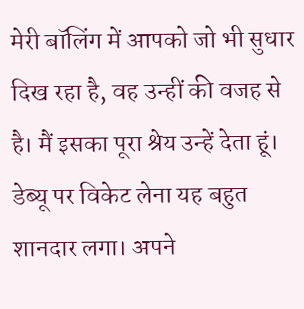मेरी बॉलिंग में आपको जो भी सुधार दिख रहा है, वह उन्हीं की वजह से है। मैं इसका पूरा श्रेय उन्हें देता हूं। डेब्यू पर विकेट लेना यह बहुत शानदार लगा। अपने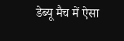डेब्यू मैच में ऐसा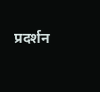प्रदर्शन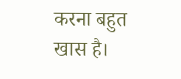करना बहुत खास है।